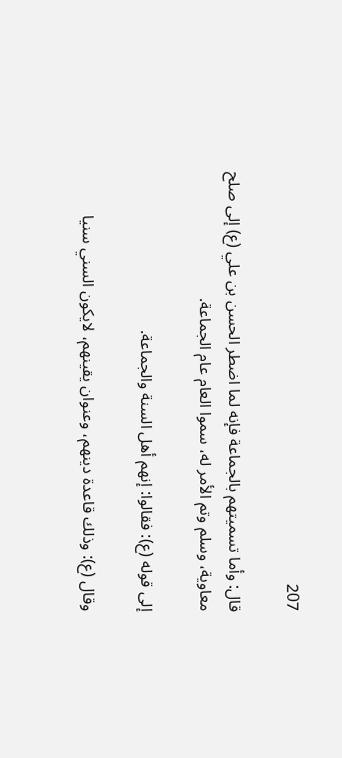207

قال: وأما تسميتهم بالجماعة فإنه لما اضطر الحسن بن علي (ع) إلى صلح معاوية، وسلم وتم الأمر له، سموا العام عام الجماعة.

إلى قوله (ع): فقالوا: إنهم أهل السنة والجماعة.

وقال (ع): وذلك قاعدة دينهم، وعنوان يقينهم، لايكون السني سنيا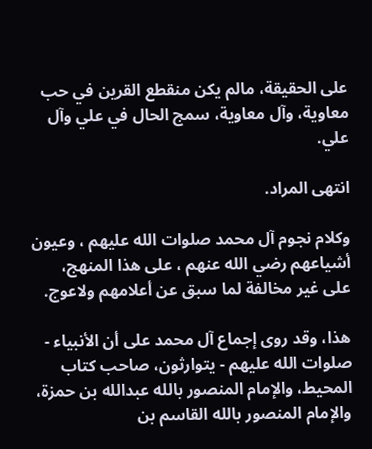على الحقيقة، مالم يكن منقطع القرين في حب معاوية، وآل معاوية، سمج الحال في علي وآل علي.

انتهى المراد.

وكلام نجوم آل محمد صلوات الله عليهم ، وعيون أشياعهم رضي الله عنهم ، على هذا المنهج، على غير مخالفة لما سبق عن أعلامهم ولاعوج.

هذا، وقد روى إجماع آل محمد على أن الأنبياء - صلوات الله عليهم - يتوارثون، صاحب كتاب المحيط، والإمام المنصور بالله عبدالله بن حمزة، والإمام المنصور بالله القاسم بن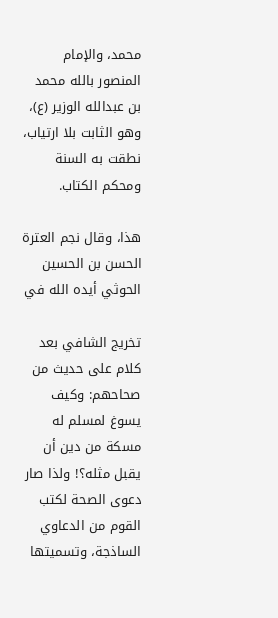محمد، والإمام المنصور بالله محمد بن عبدالله الوزير (ع)، وهو الثابت بلا ارتياب، نطقت به السنة ومحكم الكتاب.

هذا، وقال نجم العترة الحسن بن الحسين الحوثي أيده الله في

تخريج الشافي بعد كلام على حديث من صحاحهم: وكيف يسوغ لمسلم له مسكة من دين أن يقبل مثله؟! ولذا صار دعوى الصحة لكتب القوم من الدعاوي الساذجة، وتسميتها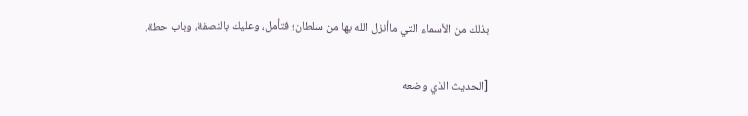بذلك من الأسماء التي ماأنزل الله بها من سلطان؛ فتأمل، وعليك بالنصفة، وباب حطة.

[الحديث الذي وضعه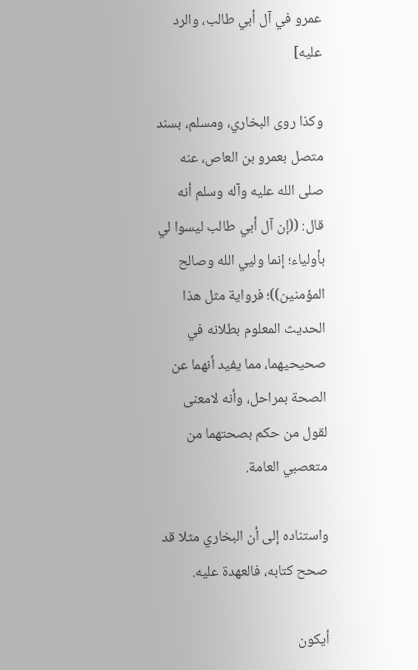عمرو في آل أبي طالب، والرد عليه]

وكذا روى البخاري، ومسلم، بسند متصل بعمرو بن العاص، عنه صلى الله عليه وآله وسلم أنه قال: ((إن آل أبي طالب ليسوا لي بأولياء؛ إنما وليي الله وصالح المؤمنين))؛ فرواية مثل هذا الحديث المعلوم بطلانه في صحيحيهما، مما يفيد أنهما عن الصحة بمراحل، وأنه لامعنى لقول من حكم بصحتهما من متعصبي العامة.

واستناده إلى أن البخاري مثلا قد صحح كتابه، فالعهدة عليه.

أيكون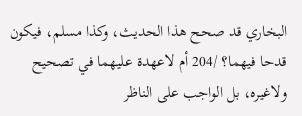البخاري قد صحح هذا الحديث، وكذا مسلم، فيكون قدحا فيهما؟ /204 أم لاعهدة عليهما في تصحيح ولاغيره، بل الواجب على الناظر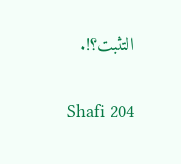التثبت؟!.

Shafi 204